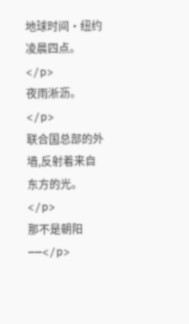地球时间·纽约凌晨四点。</p>
夜雨淅沥。</p>
联合国总部的外墙,反射着来自东方的光。</p>
那不是朝阳——</p>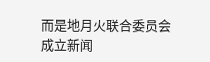而是地月火联合委员会成立新闻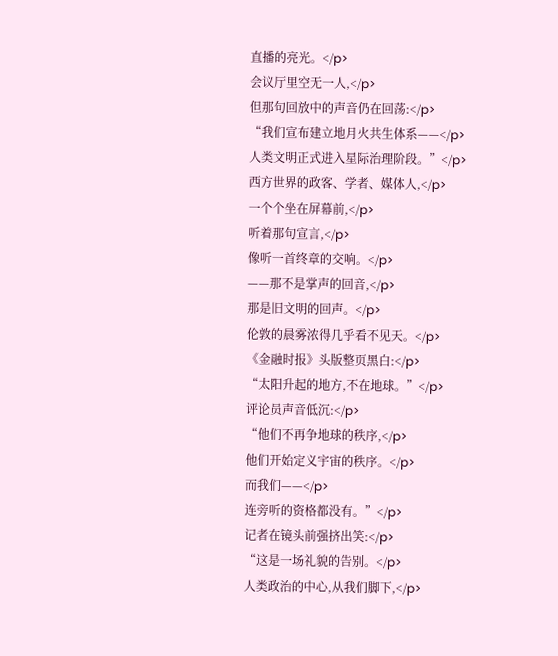直播的亮光。</p>
会议厅里空无一人,</p>
但那句回放中的声音仍在回荡:</p>
“我们宣布建立地月火共生体系——</p>
人类文明正式进入星际治理阶段。”</p>
西方世界的政客、学者、媒体人,</p>
一个个坐在屏幕前,</p>
听着那句宣言,</p>
像听一首终章的交响。</p>
——那不是掌声的回音,</p>
那是旧文明的回声。</p>
伦敦的晨雾浓得几乎看不见天。</p>
《金融时报》头版整页黑白:</p>
“太阳升起的地方,不在地球。”</p>
评论员声音低沉:</p>
“他们不再争地球的秩序,</p>
他们开始定义宇宙的秩序。</p>
而我们——</p>
连旁听的资格都没有。”</p>
记者在镜头前强挤出笑:</p>
“这是一场礼貌的告别。</p>
人类政治的中心,从我们脚下,</p>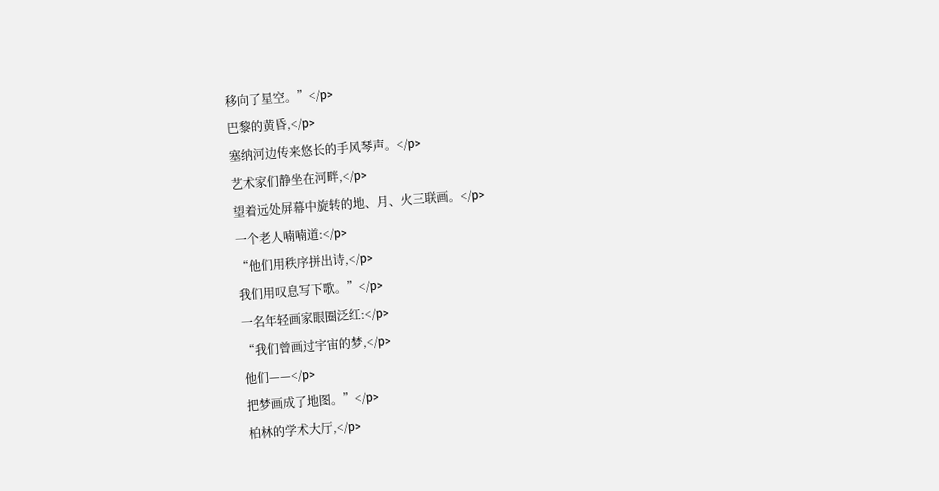移向了星空。”</p>
巴黎的黄昏,</p>
塞纳河边传来悠长的手风琴声。</p>
艺术家们静坐在河畔,</p>
望着远处屏幕中旋转的地、月、火三联画。</p>
一个老人喃喃道:</p>
“他们用秩序拼出诗,</p>
我们用叹息写下歌。”</p>
一名年轻画家眼圈泛红:</p>
“我们曾画过宇宙的梦,</p>
他们——</p>
把梦画成了地图。”</p>
柏林的学术大厅,</p>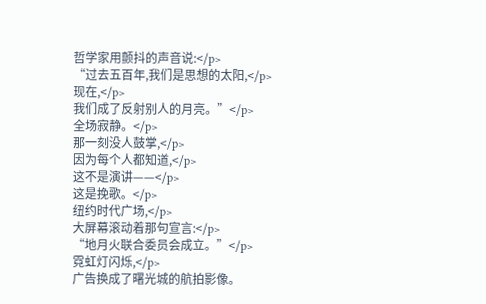哲学家用颤抖的声音说:</p>
“过去五百年,我们是思想的太阳,</p>
现在,</p>
我们成了反射别人的月亮。”</p>
全场寂静。</p>
那一刻没人鼓掌,</p>
因为每个人都知道,</p>
这不是演讲——</p>
这是挽歌。</p>
纽约时代广场,</p>
大屏幕滚动着那句宣言:</p>
“地月火联合委员会成立。”</p>
霓虹灯闪烁,</p>
广告换成了曙光城的航拍影像。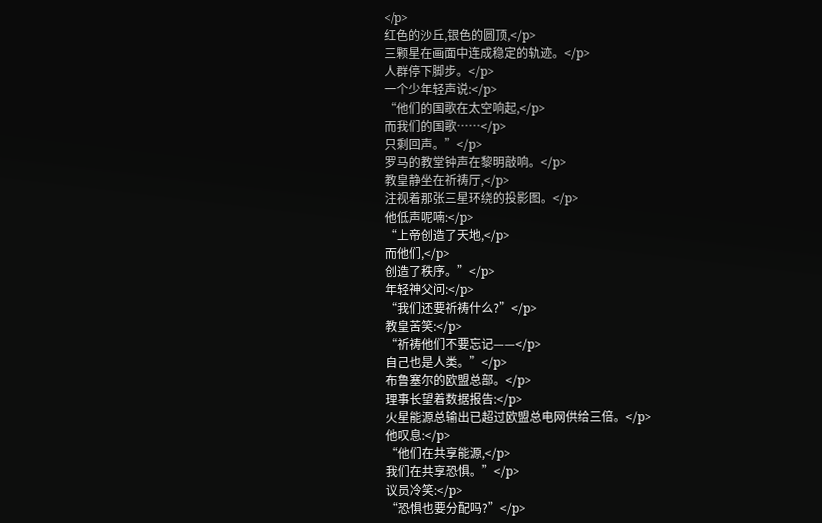</p>
红色的沙丘,银色的圆顶,</p>
三颗星在画面中连成稳定的轨迹。</p>
人群停下脚步。</p>
一个少年轻声说:</p>
“他们的国歌在太空响起,</p>
而我们的国歌……</p>
只剩回声。”</p>
罗马的教堂钟声在黎明敲响。</p>
教皇静坐在祈祷厅,</p>
注视着那张三星环绕的投影图。</p>
他低声呢喃:</p>
“上帝创造了天地,</p>
而他们,</p>
创造了秩序。”</p>
年轻神父问:</p>
“我们还要祈祷什么?”</p>
教皇苦笑:</p>
“祈祷他们不要忘记——</p>
自己也是人类。”</p>
布鲁塞尔的欧盟总部。</p>
理事长望着数据报告:</p>
火星能源总输出已超过欧盟总电网供给三倍。</p>
他叹息:</p>
“他们在共享能源,</p>
我们在共享恐惧。”</p>
议员冷笑:</p>
“恐惧也要分配吗?”</p>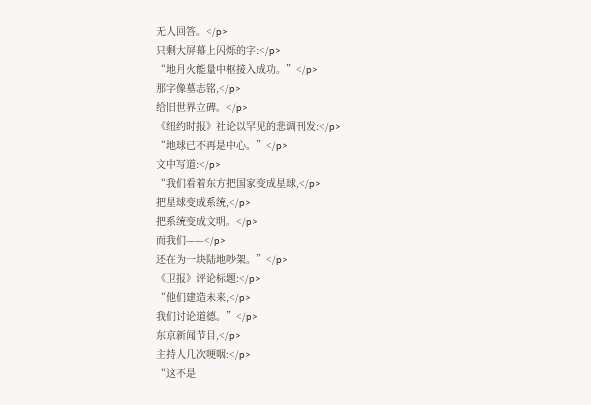无人回答。</p>
只剩大屏幕上闪烁的字:</p>
“地月火能量中枢接入成功。”</p>
那字像墓志铭,</p>
给旧世界立碑。</p>
《纽约时报》社论以罕见的悲调刊发:</p>
“地球已不再是中心。”</p>
文中写道:</p>
“我们看着东方把国家变成星球,</p>
把星球变成系统,</p>
把系统变成文明。</p>
而我们——</p>
还在为一块陆地吵架。”</p>
《卫报》评论标题:</p>
“他们建造未来,</p>
我们讨论道德。”</p>
东京新闻节目,</p>
主持人几次哽咽:</p>
“这不是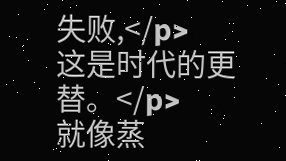失败,</p>
这是时代的更替。</p>
就像蒸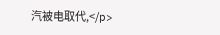汽被电取代,</p>